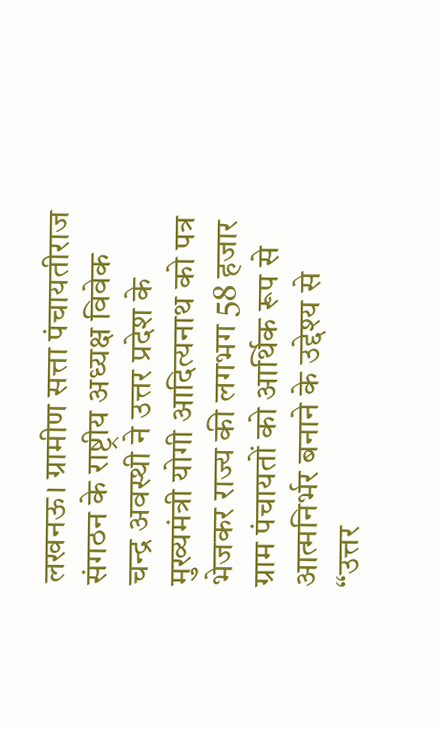लखनऊ। ग्रामीण सत्ता पंचायतीराज संगठन के राष्ट्रीय अध्यक्ष विवेक चन्द्र अवस्थी ने उत्तर प्रदेश के मुख्यमंत्री योगी आदित्यनाथ को पत्र भेजकर राज्य की लगभग 58 हजार ग्राम पंचायतों को आर्थिक रूप से आत्मनिर्भर बनाने के उद्देश्य से “उत्तर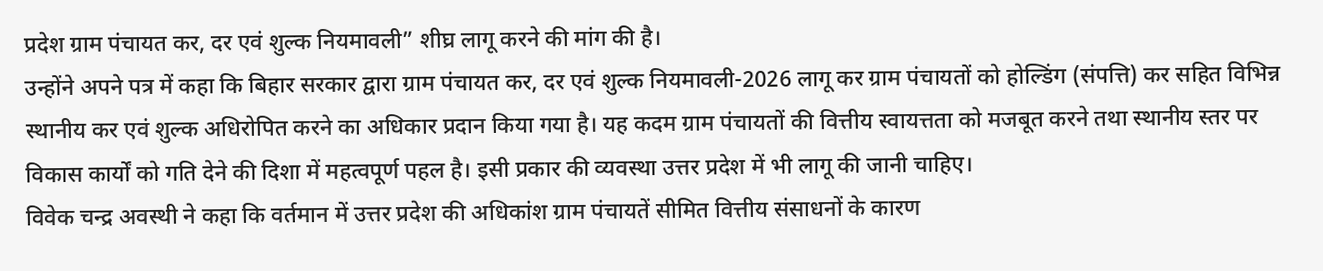प्रदेश ग्राम पंचायत कर, दर एवं शुल्क नियमावली” शीघ्र लागू करने की मांग की है।
उन्होंने अपने पत्र में कहा कि बिहार सरकार द्वारा ग्राम पंचायत कर, दर एवं शुल्क नियमावली-2026 लागू कर ग्राम पंचायतों को होल्डिंग (संपत्ति) कर सहित विभिन्न स्थानीय कर एवं शुल्क अधिरोपित करने का अधिकार प्रदान किया गया है। यह कदम ग्राम पंचायतों की वित्तीय स्वायत्तता को मजबूत करने तथा स्थानीय स्तर पर विकास कार्यों को गति देने की दिशा में महत्वपूर्ण पहल है। इसी प्रकार की व्यवस्था उत्तर प्रदेश में भी लागू की जानी चाहिए।
विवेक चन्द्र अवस्थी ने कहा कि वर्तमान में उत्तर प्रदेश की अधिकांश ग्राम पंचायतें सीमित वित्तीय संसाधनों के कारण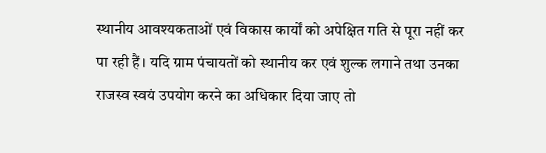स्थानीय आवश्यकताओं एवं विकास कार्यों को अपेक्षित गति से पूरा नहीं कर पा रही हैं। यदि ग्राम पंचायतों को स्थानीय कर एवं शुल्क लगाने तथा उनका राजस्व स्वयं उपयोग करने का अधिकार दिया जाए तो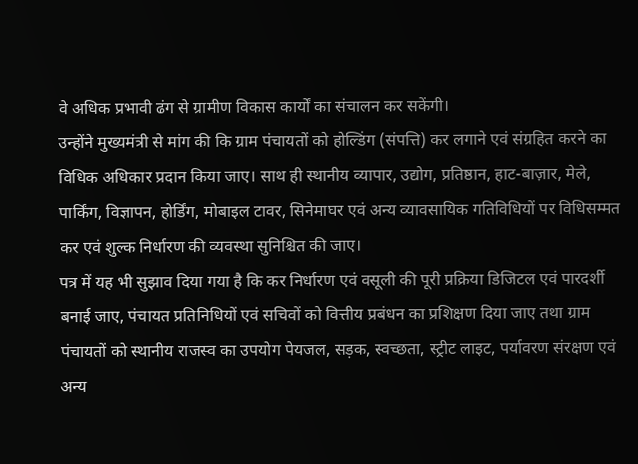वे अधिक प्रभावी ढंग से ग्रामीण विकास कार्यों का संचालन कर सकेंगी।
उन्होंने मुख्यमंत्री से मांग की कि ग्राम पंचायतों को होल्डिंग (संपत्ति) कर लगाने एवं संग्रहित करने का विधिक अधिकार प्रदान किया जाए। साथ ही स्थानीय व्यापार, उद्योग, प्रतिष्ठान, हाट-बाज़ार, मेले, पार्किंग, विज्ञापन, होर्डिंग, मोबाइल टावर, सिनेमाघर एवं अन्य व्यावसायिक गतिविधियों पर विधिसम्मत कर एवं शुल्क निर्धारण की व्यवस्था सुनिश्चित की जाए।
पत्र में यह भी सुझाव दिया गया है कि कर निर्धारण एवं वसूली की पूरी प्रक्रिया डिजिटल एवं पारदर्शी बनाई जाए, पंचायत प्रतिनिधियों एवं सचिवों को वित्तीय प्रबंधन का प्रशिक्षण दिया जाए तथा ग्राम पंचायतों को स्थानीय राजस्व का उपयोग पेयजल, सड़क, स्वच्छता, स्ट्रीट लाइट, पर्यावरण संरक्षण एवं अन्य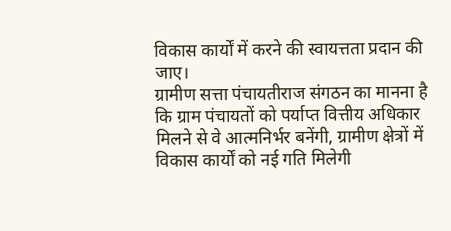विकास कार्यों में करने की स्वायत्तता प्रदान की जाए।
ग्रामीण सत्ता पंचायतीराज संगठन का मानना है कि ग्राम पंचायतों को पर्याप्त वित्तीय अधिकार मिलने से वे आत्मनिर्भर बनेंगी, ग्रामीण क्षेत्रों में विकास कार्यों को नई गति मिलेगी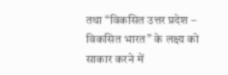तथा “विकसित उत्तर प्रदेश – विकसित भारत” के लक्ष्य को साकार करने में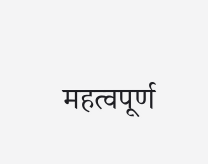महत्वपूर्ण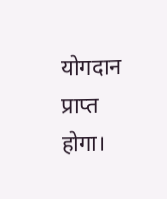योगदान प्राप्त होगा।